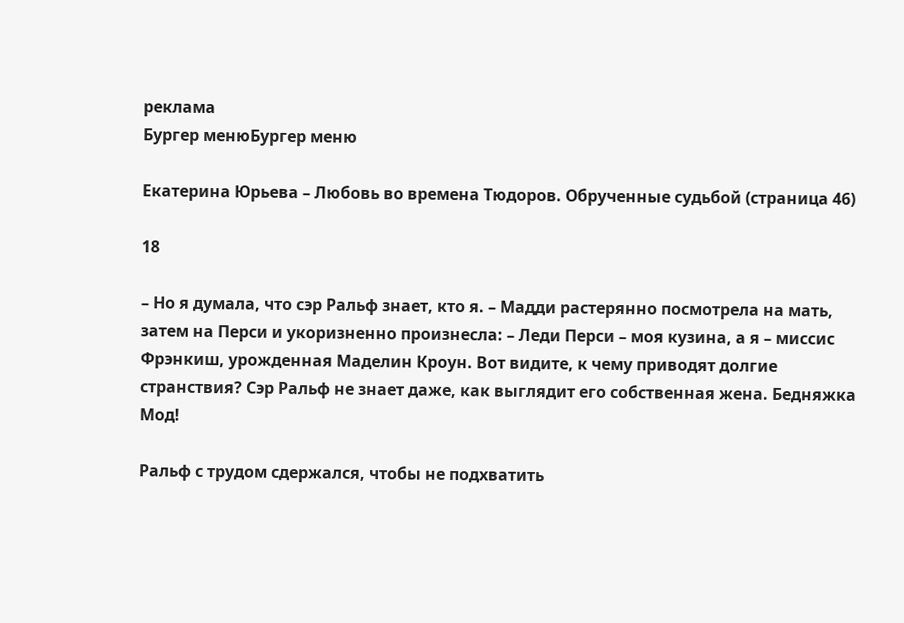реклама
Бургер менюБургер меню

Екатерина Юрьева – Любовь во времена Тюдоров. Обрученные судьбой (страница 46)

18

– Но я думала, что сэр Ральф знает, кто я. – Мадди растерянно посмотрела на мать, затем на Перси и укоризненно произнесла: – Леди Перси – моя кузина, а я – миссис Фрэнкиш, урожденная Маделин Кроун. Вот видите, к чему приводят долгие странствия? Сэр Ральф не знает даже, как выглядит его собственная жена. Бедняжка Мод!

Ральф с трудом сдержался, чтобы не подхватить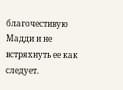благочестивую Мадди и не встряхнуть ее как следует.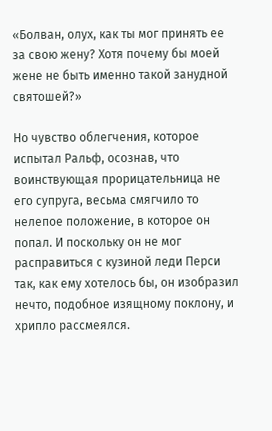«Болван, олух, как ты мог принять ее за свою жену? Хотя почему бы моей жене не быть именно такой занудной святошей?»

Но чувство облегчения, которое испытал Ральф, осознав, что воинствующая прорицательница не его супруга, весьма смягчило то нелепое положение, в которое он попал. И поскольку он не мог расправиться с кузиной леди Перси так, как ему хотелось бы, он изобразил нечто, подобное изящному поклону, и хрипло рассмеялся.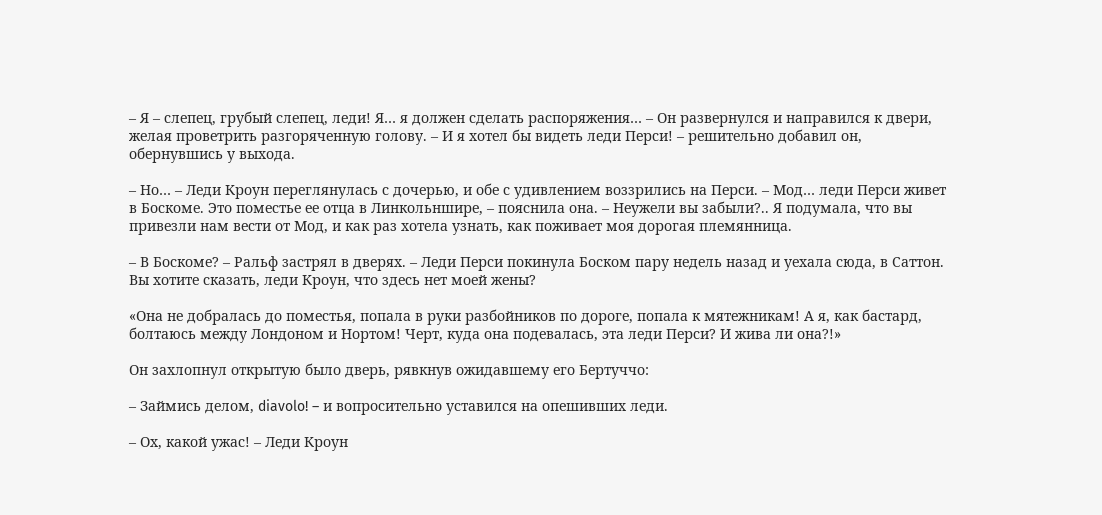– Я – слепец, грубый слепец, леди! Я… я должен сделать распоряжения… – Он развернулся и направился к двери, желая проветрить разгоряченную голову. – И я хотел бы видеть леди Перси! – решительно добавил он, обернувшись у выхода.

– Но… – Леди Кроун переглянулась с дочерью, и обе с удивлением воззрились на Перси. – Мод… леди Перси живет в Боскоме. Это поместье ее отца в Линкольншире, – пояснила она. – Неужели вы забыли?.. Я подумала, что вы привезли нам вести от Мод, и как раз хотела узнать, как поживает моя дорогая племянница.

– В Боскоме? – Ральф застрял в дверях. – Леди Перси покинула Боском пару недель назад и уехала сюда, в Саттон. Вы хотите сказать, леди Кроун, что здесь нет моей жены?

«Она не добралась до поместья, попала в руки разбойников по дороге, попала к мятежникам! А я, как бастард, болтаюсь между Лондоном и Нортом! Черт, куда она подевалась, эта леди Перси? И жива ли она?!»

Он захлопнул открытую было дверь, рявкнув ожидавшему его Бертуччо:

– Займись делом, diavolo! – и вопросительно уставился на опешивших леди.

– Ох, какой ужас! – Леди Кроун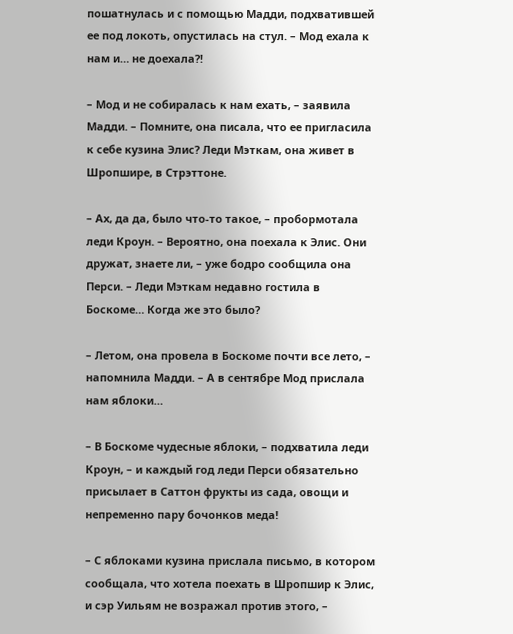пошатнулась и с помощью Мадди, подхватившей ее под локоть, опустилась на стул. – Мод ехала к нам и… не доехала?!

– Мод и не собиралась к нам ехать, – заявила Мадди. – Помните, она писала, что ее пригласила к себе кузина Элис? Леди Мэткам, она живет в Шропшире, в Стрэттоне.

– Ах, да да, было что-то такое, – пробормотала леди Кроун. – Вероятно, она поехала к Элис. Они дружат, знаете ли, – уже бодро сообщила она Перси. – Леди Мэткам недавно гостила в Боскоме… Когда же это было?

– Летом, она провела в Боскоме почти все лето, – напомнила Мадди. – А в сентябре Мод прислала нам яблоки…

– В Боскоме чудесные яблоки, – подхватила леди Кроун, – и каждый год леди Перси обязательно присылает в Саттон фрукты из сада, овощи и непременно пару бочонков меда!

– С яблоками кузина прислала письмо, в котором сообщала, что хотела поехать в Шропшир к Элис, и сэр Уильям не возражал против этого, –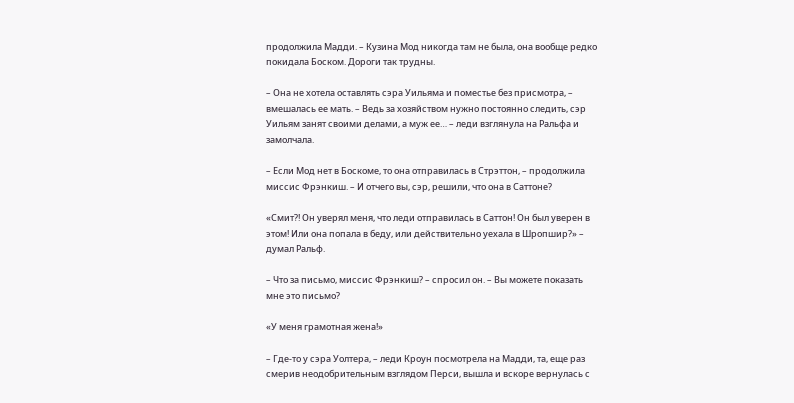продолжила Мадди. – Кузина Мод никогда там не была, она вообще редко покидала Боском. Дороги так трудны.

– Она не хотела оставлять сэра Уильяма и поместье без присмотра, – вмешалась ее мать. – Ведь за хозяйством нужно постоянно следить, сэр Уильям занят своими делами, а муж ее… – леди взглянула на Ральфа и замолчала.

– Если Мод нет в Боскоме, то она отправилась в Стрэттон, – продолжила миссис Фрэнкиш. – И отчего вы, сэр, решили, что она в Саттоне?

«Смит?! Он уверял меня, что леди отправилась в Саттон! Он был уверен в этом! Или она попала в беду, или действительно уехала в Шропшир?» – думал Ральф.

– Что за письмо, миссис Фрэнкиш? – спросил он. – Вы можете показать мне это письмо?

«У меня грамотная жена!»

– Где-то у сэра Уолтера, – леди Кроун посмотрела на Мадди, та, еще раз смерив неодобрительным взглядом Перси, вышла и вскоре вернулась с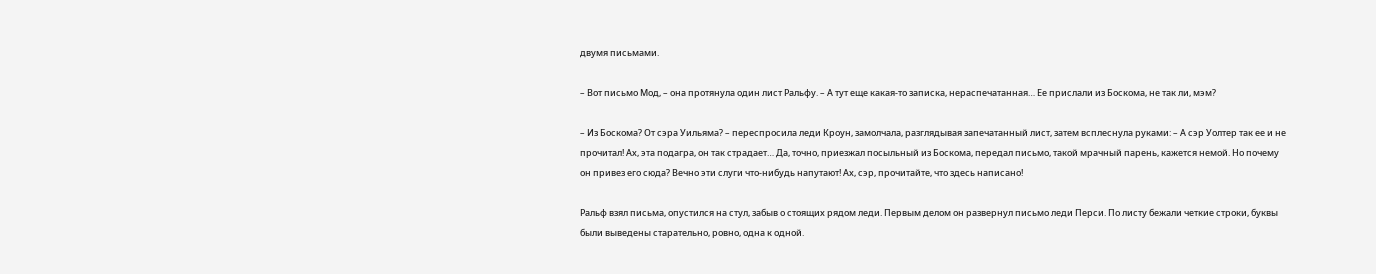двумя письмами.

– Вот письмо Мод, – она протянула один лист Ральфу. – А тут еще какая-то записка, нераспечатанная… Ее прислали из Боскома, не так ли, мэм?

– Из Боскома? От сэра Уильяма? – переспросила леди Кроун, замолчала, разглядывая запечатанный лист, затем всплеснула руками: – А сэр Уолтер так ее и не прочитал! Ах, эта подагра, он так страдает… Да, точно, приезжал посыльный из Боскома, передал письмо, такой мрачный парень, кажется немой. Но почему он привез его сюда? Вечно эти слуги что-нибудь напутают! Ах, сэр, прочитайте, что здесь написано!

Ральф взял письма, опустился на стул, забыв о стоящих рядом леди. Первым делом он развернул письмо леди Перси. По листу бежали четкие строки, буквы были выведены старательно, ровно, одна к одной.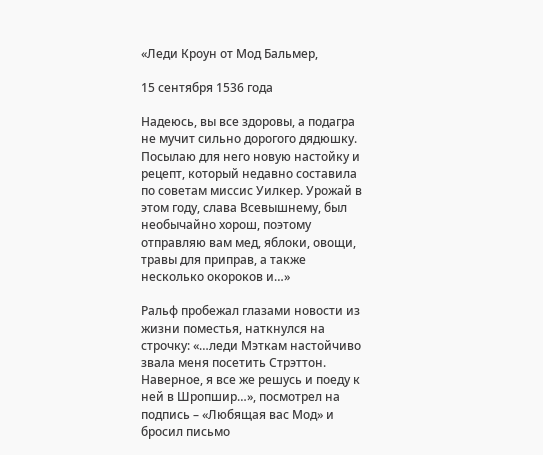«Леди Кроун от Мод Бальмер,

15 сентября 1536 года

Надеюсь, вы все здоровы, а подагра не мучит сильно дорогого дядюшку. Посылаю для него новую настойку и рецепт, который недавно составила по советам миссис Уилкер. Урожай в этом году, слава Всевышнему, был необычайно хорош, поэтому отправляю вам мед, яблоки, овощи, травы для приправ, а также несколько окороков и…»

Ральф пробежал глазами новости из жизни поместья, наткнулся на строчку: «…леди Мэткам настойчиво звала меня посетить Стрэттон. Наверное, я все же решусь и поеду к ней в Шропшир…», посмотрел на подпись – «Любящая вас Мод» и бросил письмо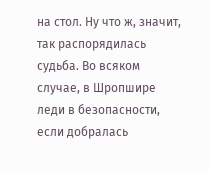на стол. Ну что ж, значит, так распорядилась судьба. Во всяком случае, в Шропшире леди в безопасности, если добралась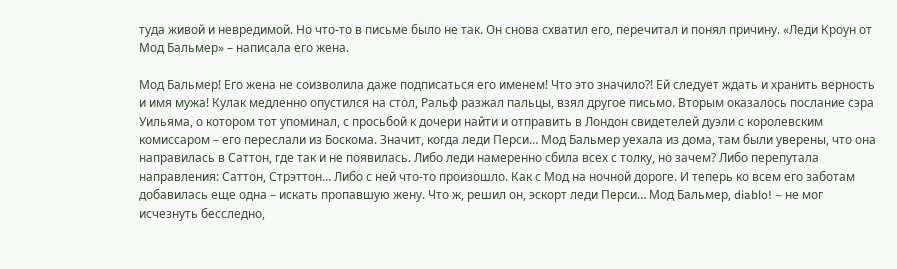туда живой и невредимой. Но что-то в письме было не так. Он снова схватил его, перечитал и понял причину. «Леди Кроун от Мод Бальмер» – написала его жена.

Мод Бальмер! Его жена не соизволила даже подписаться его именем! Что это значило?! Ей следует ждать и хранить верность и имя мужа! Кулак медленно опустился на стол, Ральф разжал пальцы, взял другое письмо. Вторым оказалось послание сэра Уильяма, о котором тот упоминал, с просьбой к дочери найти и отправить в Лондон свидетелей дуэли с королевским комиссаром – его переслали из Боскома. Значит, когда леди Перси… Мод Бальмер уехала из дома, там были уверены, что она направилась в Саттон, где так и не появилась. Либо леди намеренно сбила всех с толку, но зачем? Либо перепутала направления: Саттон, Стрэттон… Либо с ней что-то произошло. Как с Мод на ночной дороге. И теперь ко всем его заботам добавилась еще одна – искать пропавшую жену. Что ж, решил он, эскорт леди Перси… Мод Бальмер, diablo! – не мог исчезнуть бесследно,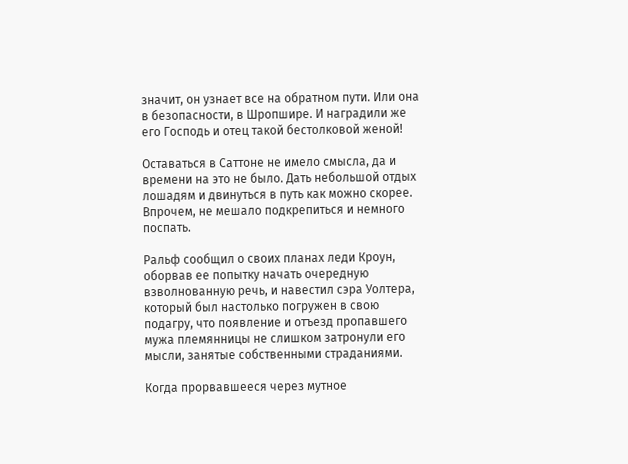значит, он узнает все на обратном пути. Или она в безопасности, в Шропшире. И наградили же его Господь и отец такой бестолковой женой!

Оставаться в Саттоне не имело смысла, да и времени на это не было. Дать небольшой отдых лошадям и двинуться в путь как можно скорее. Впрочем, не мешало подкрепиться и немного поспать.

Ральф сообщил о своих планах леди Кроун, оборвав ее попытку начать очередную взволнованную речь, и навестил сэра Уолтера, который был настолько погружен в свою подагру, что появление и отъезд пропавшего мужа племянницы не слишком затронули его мысли, занятые собственными страданиями.

Когда прорвавшееся через мутное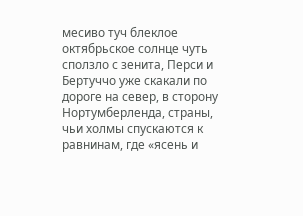месиво туч блеклое октябрьское солнце чуть сползло с зенита, Перси и Бертуччо уже скакали по дороге на север, в сторону Нортумберленда, страны, чьи холмы спускаются к равнинам, где «ясень и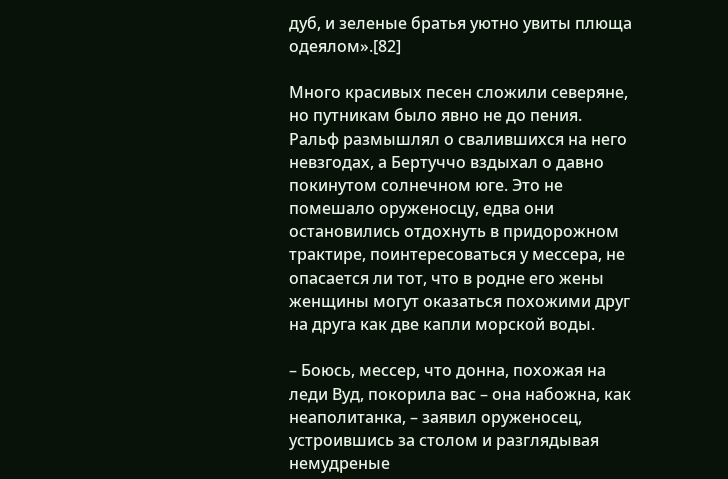дуб, и зеленые братья уютно увиты плюща одеялом».[82]

Много красивых песен сложили северяне, но путникам было явно не до пения. Ральф размышлял о свалившихся на него невзгодах, а Бертуччо вздыхал о давно покинутом солнечном юге. Это не помешало оруженосцу, едва они остановились отдохнуть в придорожном трактире, поинтересоваться у мессера, не опасается ли тот, что в родне его жены женщины могут оказаться похожими друг на друга как две капли морской воды.

– Боюсь, мессер, что донна, похожая на леди Вуд, покорила вас – она набожна, как неаполитанка, – заявил оруженосец, устроившись за столом и разглядывая немудреные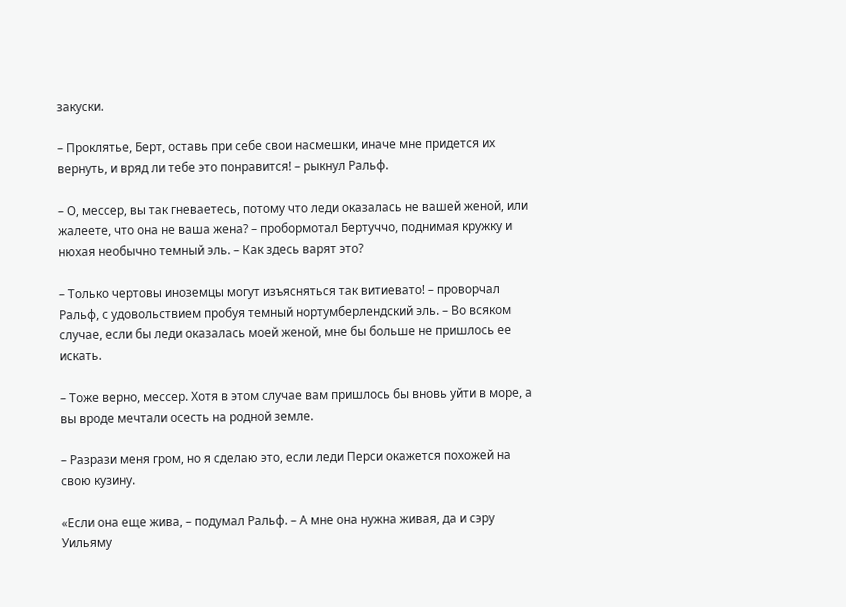закуски.

– Проклятье, Берт, оставь при себе свои насмешки, иначе мне придется их вернуть, и вряд ли тебе это понравится! – рыкнул Ральф.

– О, мессер, вы так гневаетесь, потому что леди оказалась не вашей женой, или жалеете, что она не ваша жена? – пробормотал Бертуччо, поднимая кружку и нюхая необычно темный эль. – Как здесь варят это?

– Только чертовы иноземцы могут изъясняться так витиевато! – проворчал Ральф, с удовольствием пробуя темный нортумберлендский эль. – Во всяком случае, если бы леди оказалась моей женой, мне бы больше не пришлось ее искать.

– Тоже верно, мессер. Хотя в этом случае вам пришлось бы вновь уйти в море, а вы вроде мечтали осесть на родной земле.

– Разрази меня гром, но я сделаю это, если леди Перси окажется похожей на свою кузину.

«Если она еще жива, – подумал Ральф. – А мне она нужна живая, да и сэру Уильяму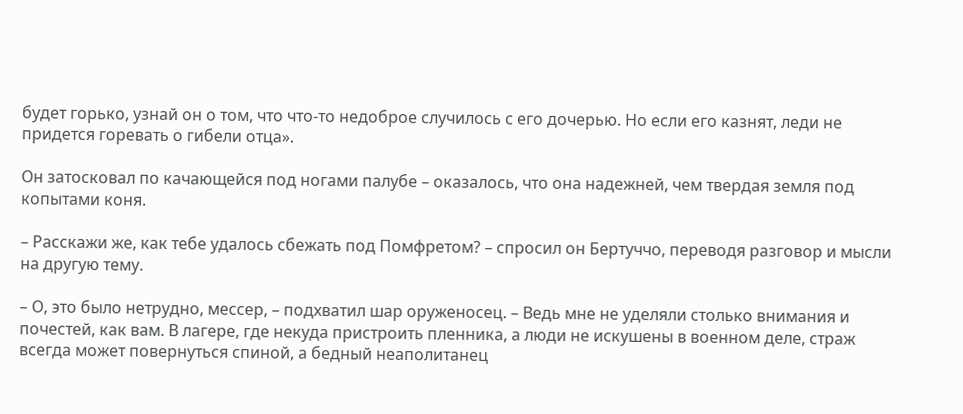будет горько, узнай он о том, что что-то недоброе случилось с его дочерью. Но если его казнят, леди не придется горевать о гибели отца».

Он затосковал по качающейся под ногами палубе – оказалось, что она надежней, чем твердая земля под копытами коня.

– Расскажи же, как тебе удалось сбежать под Помфретом? – спросил он Бертуччо, переводя разговор и мысли на другую тему.

– О, это было нетрудно, мессер, – подхватил шар оруженосец. – Ведь мне не уделяли столько внимания и почестей, как вам. В лагере, где некуда пристроить пленника, а люди не искушены в военном деле, страж всегда может повернуться спиной, а бедный неаполитанец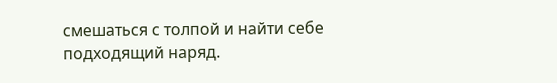смешаться с толпой и найти себе подходящий наряд.